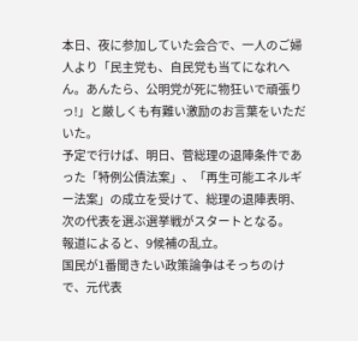本日、夜に参加していた会合で、一人のご婦人より「民主党も、自民党も当てになれへん。あんたら、公明党が死に物狂いで頑張りっ!」と厳しくも有難い激励のお言葉をいただいた。
予定で行けば、明日、菅総理の退陣条件であった「特例公債法案」、「再生可能エネルギー法案」の成立を受けて、総理の退陣表明、次の代表を選ぶ選挙戦がスタートとなる。
報道によると、9候補の乱立。
国民が1番聞きたい政策論争はそっちのけで、元代表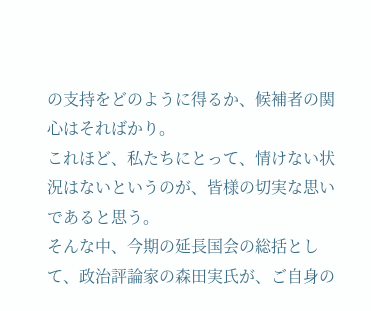の支持をどのように得るか、候補者の関心はそればかり。
これほど、私たちにとって、情けない状況はないというのが、皆様の切実な思いであると思う。
そんな中、今期の延長国会の総括として、政治評論家の森田実氏が、ご自身の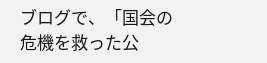ブログで、「国会の危機を救った公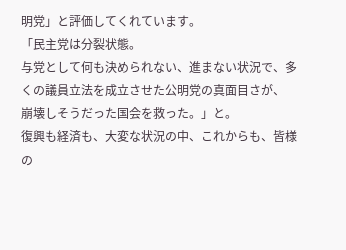明党」と評価してくれています。
「民主党は分裂状態。
与党として何も決められない、進まない状況で、多くの議員立法を成立させた公明党の真面目さが、
崩壊しそうだった国会を救った。」と。
復興も経済も、大変な状況の中、これからも、皆様の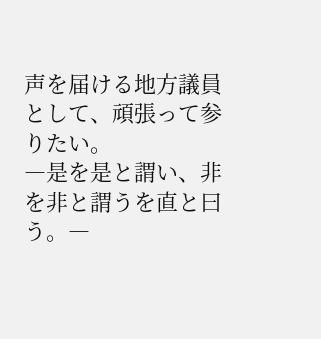声を届ける地方議員として、頑張って参りたい。
―是を是と謂い、非を非と謂うを直と曰う。―